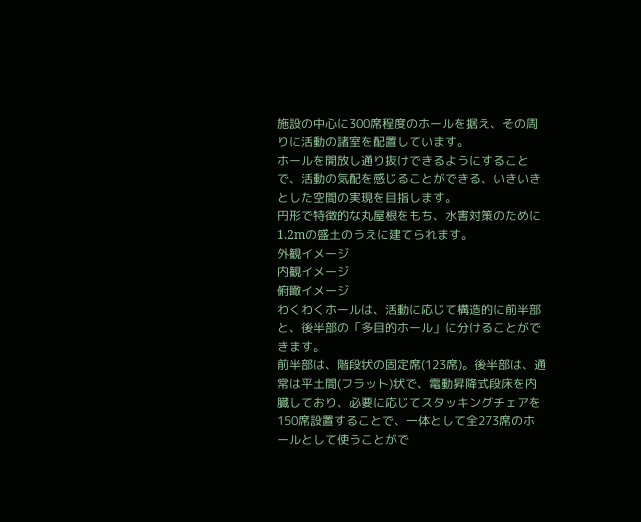施設の中心に300席程度のホールを据え、その周りに活動の諸室を配置しています。
ホールを開放し通り抜けできるようにすることで、活動の気配を感じることができる、いきいきとした空間の実現を目指します。
円形で特徴的な丸屋根をもち、水害対策のために1.2mの盛土のうえに建てられます。
外観イメージ
内観イメージ
俯瞰イメージ
わくわくホールは、活動に応じて構造的に前半部と、後半部の「多目的ホール」に分けることができます。
前半部は、階段状の固定席(123席)。後半部は、通常は平土間(フラット)状で、電動昇降式段床を内臓しており、必要に応じてスタッキングチェアを150席設置することで、一体として全273席のホールとして使うことがで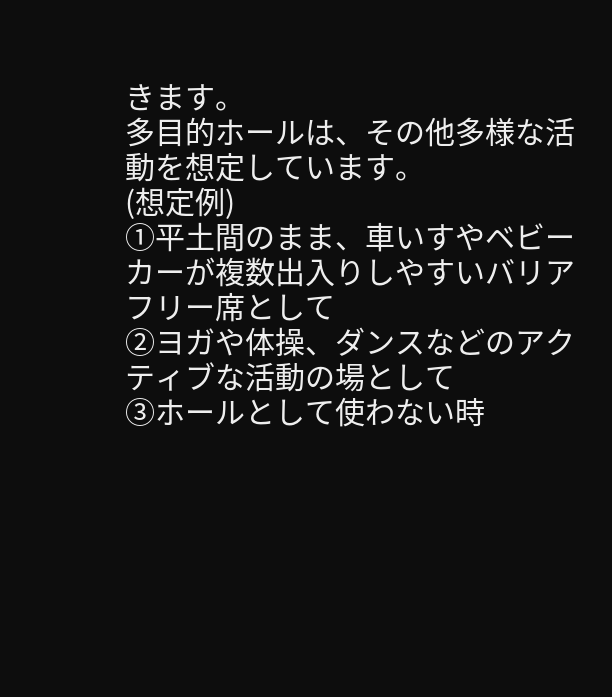きます。
多目的ホールは、その他多様な活動を想定しています。
(想定例)
①平土間のまま、車いすやベビーカーが複数出入りしやすいバリアフリー席として
②ヨガや体操、ダンスなどのアクティブな活動の場として
③ホールとして使わない時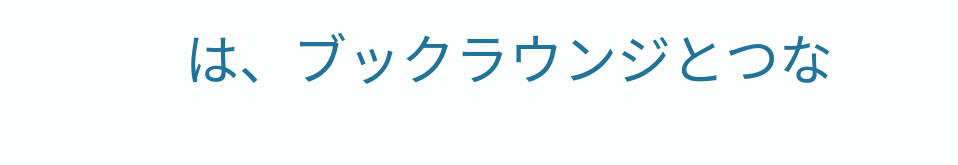は、ブックラウンジとつな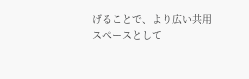げることで、より広い共用スペースとして